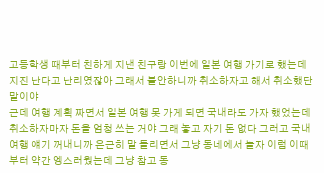고등학생 때부터 친하게 지낸 친구랑 이번에 일본 여행 가기로 했는데 지진 난다고 난리였잖아 그래서 불안하니까 취소하자고 해서 취소했단 말이야
근데 여행 계획 짜면서 일본 여행 못 가게 되면 국내라도 가자 했었는데 취소하자마자 돈을 엄청 쓰는 거야 그래 놓고 자기 돈 없다 그러고 국내 여행 얘기 꺼내니까 은근히 말 돌리면서 그냥 동네에서 놀자 이럼 이때부터 약간 엥스러웠는데 그냥 참고 동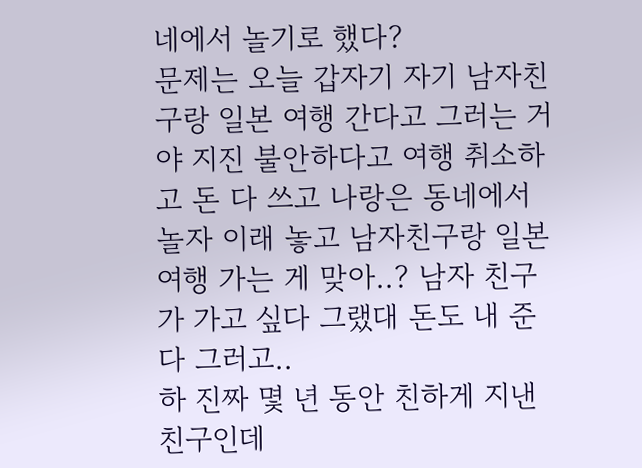네에서 놀기로 했다?
문제는 오늘 갑자기 자기 남자친구랑 일본 여행 간다고 그러는 거야 지진 불안하다고 여행 취소하고 돈 다 쓰고 나랑은 동네에서 놀자 이래 놓고 남자친구랑 일본 여행 가는 게 맞아..? 남자 친구가 가고 싶다 그랬대 돈도 내 준다 그러고..
하 진짜 몇 년 동안 친하게 지낸 친구인데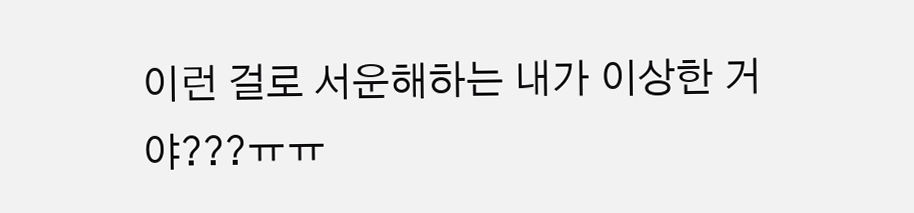이런 걸로 서운해하는 내가 이상한 거야???ㅠㅠ